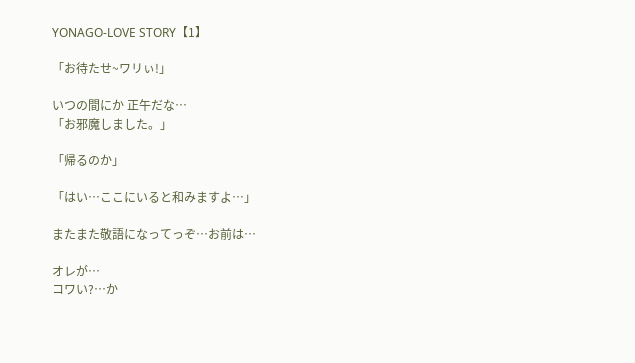YONAGO-LOVE STORY【1】

「お待たせ~ワリぃ!」

いつの間にか 正午だな…
「お邪魔しました。」

「帰るのか」

「はい…ここにいると和みますよ…」

またまた敬語になってっぞ…お前は…

オレが…
コワい?…か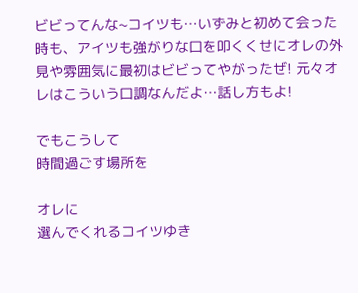ビビってんな~コイツも…いずみと初めて会った時も、アイツも強がりな口を叩くくせにオレの外見や雰囲気に最初はビビってやがったぜ! 元々オレはこういう口調なんだよ…話し方もよ!

でもこうして
時間過ごす場所を

オレに
選んでくれるコイツゆき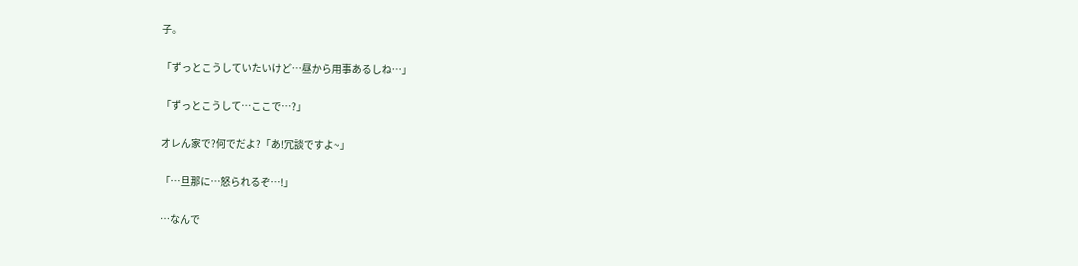子。

「ずっとこうしていたいけど…昼から用事あるしね…」

「ずっとこうして…ここで…?」

オレん家で?何でだよ?「あ!冗談ですよ~」

「…旦那に…怒られるぞ…!」

…なんで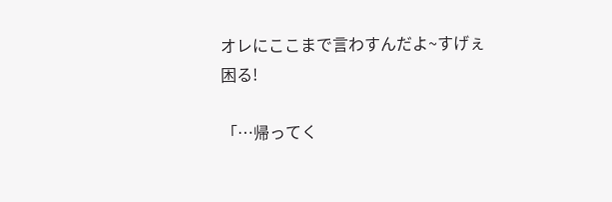オレにここまで言わすんだよ~すげぇ困る!

「…帰ってく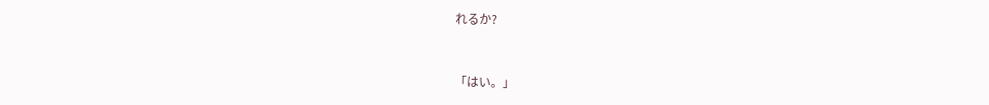れるか?


「はい。」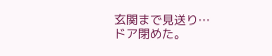玄関まで見送り…
ドア閉めた。